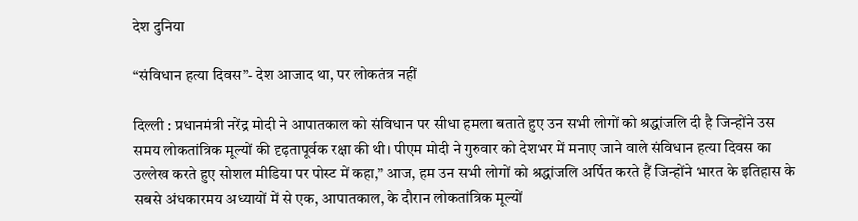देश दुनिया

“संविधान हत्या दिवस”- देश आजाद था, पर लोकतंत्र नहीं

दिल्ली : प्रधानमंत्री नरेंद्र मोदी ने आपातकाल को संविधान पर सीधा हमला बताते हुए उन सभी लोगों को श्रद्धांजलि दी है जिन्होंने उस समय लोकतांत्रिक मूल्यों की दृढ़तापूर्वक रक्षा की थी। पीएम मोदी ने गुरुवार को देशभर में मनाए जाने वाले संविधान हत्या दिवस का उल्लेख करते हुए सोशल मीडिया पर पोस्ट में कहा,” आज, हम उन सभी लोगों को श्रद्धांजलि अर्पित करते हैं जिन्होंने भारत के इतिहास के सबसे अंधकारमय अध्यायों में से एक, आपातकाल, के दौरान लोकतांत्रिक मूल्यों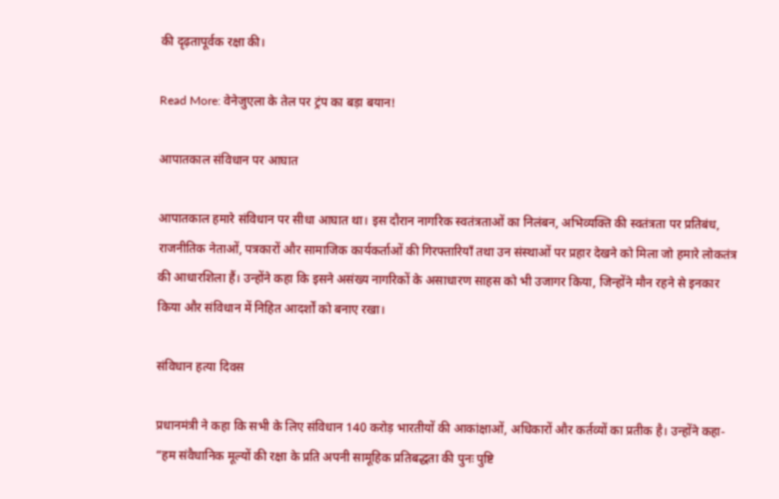की दृढ़तापूर्वक रक्षा की।

Read More: वेनेजुएला के तेल पर ट्रंप का बड़ा बयान!

आपातकाल संविधान पर आघात

आपातकाल हमारे संविधान पर सीधा आघात था। इस दौरान नागरिक स्वतंत्रताओं का निलंबन, अभिव्यक्ति की स्वतंत्रता पर प्रतिबंध, राजनीतिक नेताओं, पत्रकारों और सामाजिक कार्यकर्ताओं की गिरफ्तारियाँ तथा उन संस्थाओं पर प्रहार देखने को मिला जो हमारे लोकतंत्र की आधारशिला हैं। उन्होंने कहा कि इसने असंख्य नागरिकों के असाधारण साहस को भी उजागर किया, जिन्होंने मौन रहने से इनकार किया और संविधान में निहित आदर्शों को बनाए रखा।

संविधान हत्या दिवस

प्रधानमंत्री ने कहा कि सभी के लिए संविधान 140 करोड़ भारतीयों की आकांक्षाओं, अधिकारों और कर्तव्यों का प्रतीक है। उन्होंने कहा- “हम संवैधानिक मूल्यों की रक्षा के प्रति अपनी सामूहिक प्रतिबद्धता की पुनः पुष्टि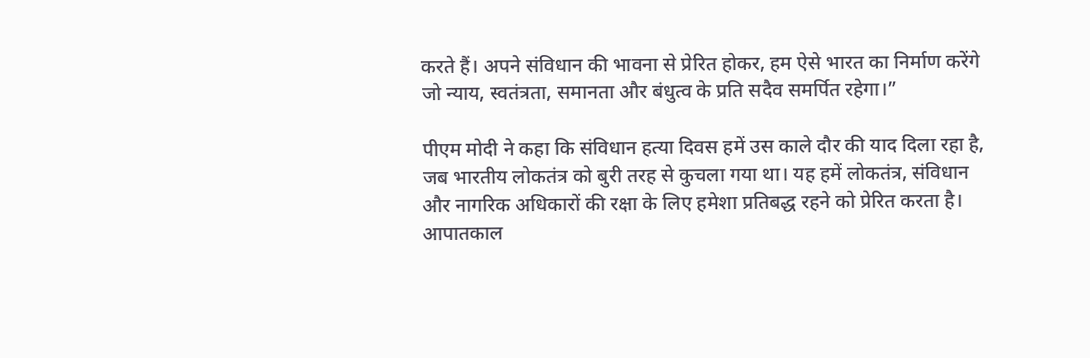करते हैं। अपने संविधान की भावना से प्रेरित होकर, हम ऐसे भारत का निर्माण करेंगे जो न्याय, स्वतंत्रता, समानता और बंधुत्व के प्रति सदैव समर्पित रहेगा।”

पीएम मोदी ने कहा कि संविधान हत्या दिवस हमें उस काले दौर की याद दिला रहा है, जब भारतीय लोकतंत्र को बुरी तरह से कुचला गया था। यह हमें लोकतंत्र, संविधान और नागरिक अधिकारों की रक्षा के लिए हमेशा प्रतिबद्ध रहने को प्रेरित करता है। आपातकाल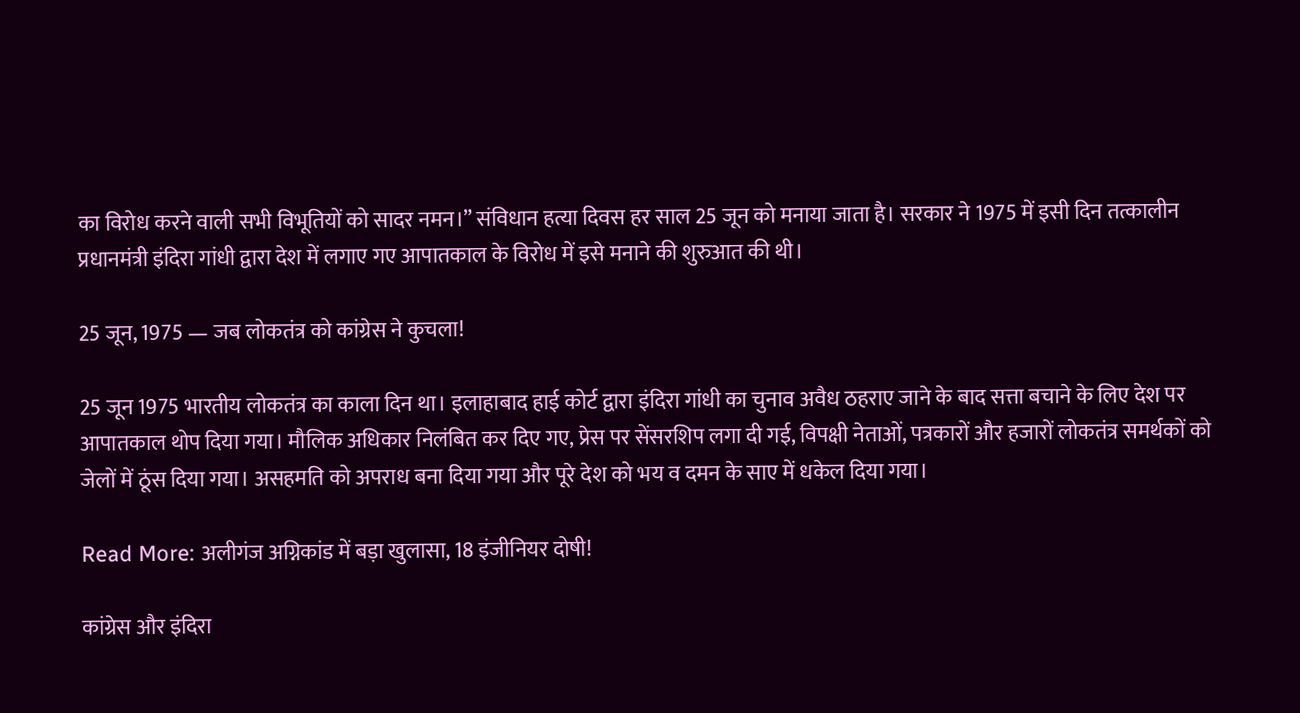का विरोध करने वाली सभी विभूतियों को सादर नमन।” संविधान हत्या दिवस हर साल 25 जून को मनाया जाता है। सरकार ने 1975 में इसी दिन तत्कालीन प्रधानमंत्री इंदिरा गांधी द्वारा देश में लगाए गए आपातकाल के विरोध में इसे मनाने की शुरुआत की थी।

25 जून, 1975 — जब लोकतंत्र को कांग्रेस ने कुचला!

25 जून 1975 भारतीय लोकतंत्र का काला दिन था। इलाहाबाद हाई कोर्ट द्वारा इंदिरा गांधी का चुनाव अवैध ठहराए जाने के बाद सत्ता बचाने के लिए देश पर आपातकाल थोप दिया गया। मौलिक अधिकार निलंबित कर दिए गए, प्रेस पर सेंसरशिप लगा दी गई, विपक्षी नेताओं, पत्रकारों और हजारों लोकतंत्र समर्थकों को जेलों में ठूंस दिया गया। असहमति को अपराध बना दिया गया और पूरे देश को भय व दमन के साए में धकेल दिया गया।

Read More: अलीगंज अग्निकांड में बड़ा खुलासा, 18 इंजीनियर दोषी!

कांग्रेस और इंदिरा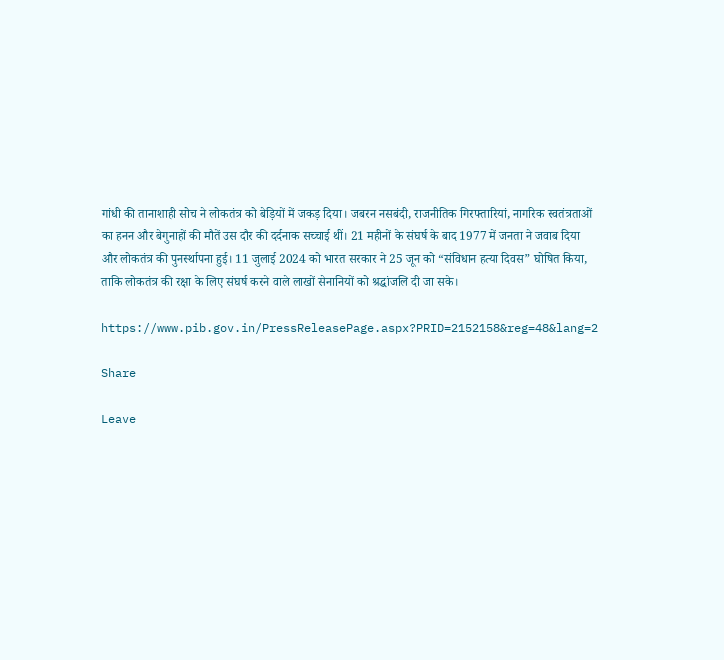गांधी की तानाशाही सोच ने लोकतंत्र को बेड़ियों में जकड़ दिया। जबरन नसबंदी, राजनीतिक गिरफ्तारियां, नागरिक स्वतंत्रताओं का हनन और बेगुनाहों की मौतें उस दौर की दर्दनाक सच्चाई थीं। 21 महीनों के संघर्ष के बाद 1977 में जनता ने जवाब दिया और लोकतंत्र की पुनर्स्थापना हुई। 11 जुलाई 2024 को भारत सरकार ने 25 जून को “संविधान हत्या दिवस” घोषित किया, ताकि लोकतंत्र की रक्षा के लिए संघर्ष करने वाले लाखों सेनानियों को श्रद्धांजलि दी जा सके।

https://www.pib.gov.in/PressReleasePage.aspx?PRID=2152158&reg=48&lang=2

Share

Leave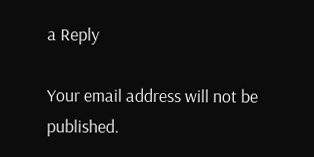a Reply

Your email address will not be published.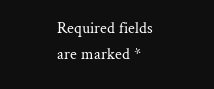Required fields are marked *